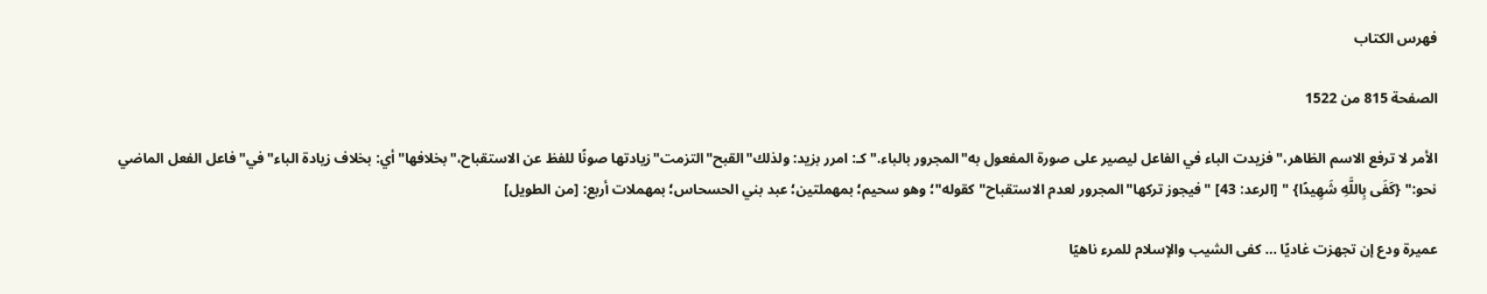فهرس الكتاب

الصفحة 815 من 1522

الأمر لا ترفع الاسم الظاهر،"فزيدت الباء في الفاعل ليصير على صورة المفعول به"المجرور بالباء."كـ: امرر بزيد: ولذلك"القبح"التزمت"زيادتها صونًا للفظ عن الاستقباح،"بخلافها"أي: بخلاف زيادة الباء"في"فاعل الفعل الماضي نحو:" {كَفَى بِاللَّهِ شَهِيدًا} " [الرعد: 43] "فيجوز تركها"المجرور لعدم الاستقباح"كقوله"؛ وهو سحيم؛ بمهملتين؛ عبد بني الحسحاس؛ بمهملات أربع: [من الطويل]

عميرة ودع إن تجهزت غاديًا ... كفى الشيب والإسلام للمرء ناهيًا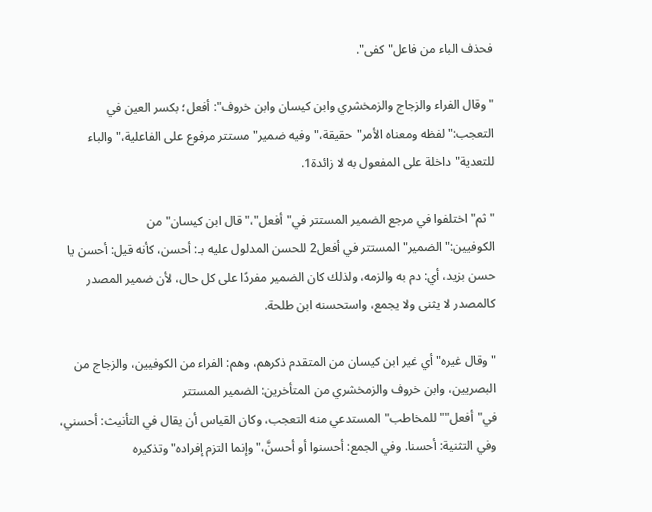فحذف الباء من فاعل"كفى".

"وقال الفراء والزجاج والزمخشري وابن كيسان وابن خروف": أفعل؛ بكسر العين في التعجب:"لفظه ومعناه الأمر"حقيقة،"وفيه ضمير"مستتر مرفوع على الفاعلية،"والباء للتعدية"داخلة على المفعول به لا زائدة1.

"ثم"اختلفوا في مرجع الضمير المستتر في"أفعل"،"قال ابن كيسان"من الكوفيين:"الضمير"المستتر في أفعل2 للحسن المدلول عليه بـ: أحسن، كأنه قيل: أحسن يا حسن بزيد، أي: دم به والزمه، ولذلك كان الضمير مفردًا على كل حال، لأن ضمير المصدر كالمصدر لا يثنى ولا يجمع، واستحسنه ابن طلحة.

"وقال غيره"أي غير ابن كيسان من المتقدم ذكرهم، وهم: الفراء من الكوفيين، والزجاج من البصريين، وابن خروف والزمخشري من المتأخرين: الضمير المستتر في"أفعل""للمخاطب"المستدعي منه التعجب، وكان القياس أن يقال في التأنيث: أحسني، وفي التثنية: أحسنا. وفي الجمع: أحسنوا أو أحسنَّ،"وإنما التزم إفراده"وتذكيره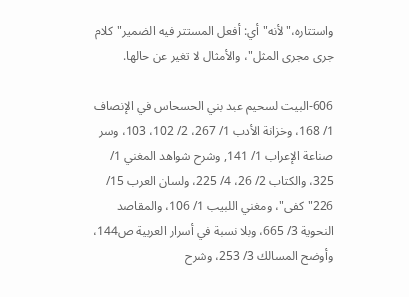واستتاره،"لأنه"أي: أفعل المستتر فيه الضمير"كلام جرى مجرى المثل"، والأمثال لا تغير عن حالها.

606-البيت لسحيم عبد بني الحسحاس في الإنصاف 1/ 168، وخزانة الأدب 1/ 267، 2/ 102، 103، وسر صناعة الإعراب 1/ 141, وشرح شواهد المغني 1/ 325، والكتاب 2/ 26، 4/ 225، ولسان العرب 15/ 226"كفى"، ومغني اللبيب 1/ 106، والمقاصد النحوية 3/ 665، وبلا نسبة في أسرار العربية ص144، وأوضح المسالك 3/ 253، وشرح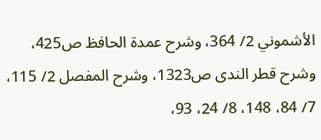الأشموني 2/ 364، وشرح عمدة الحافظ ص425، وشرح قطر الندى ص1323، وشرح المفصل 2/ 115، 7/ 84، 148، 8/ 24، 93،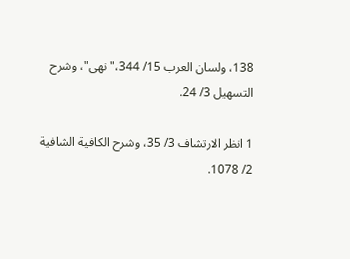138، ولسان العرب 15/ 344،"نهى"، وشرح التسهيل 3/ 24.

1 انظر الارتشاف 3/ 35، وشرح الكافية الشافية 2/ 1078.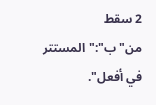2 سقط من"ب":"المستتر في أفعل".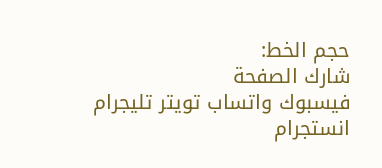حجم الخط:
شارك الصفحة
فيسبوك واتساب تويتر تليجرام انستجرام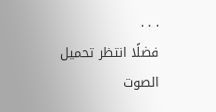. . .
فضلًا انتظر تحميل الصوت